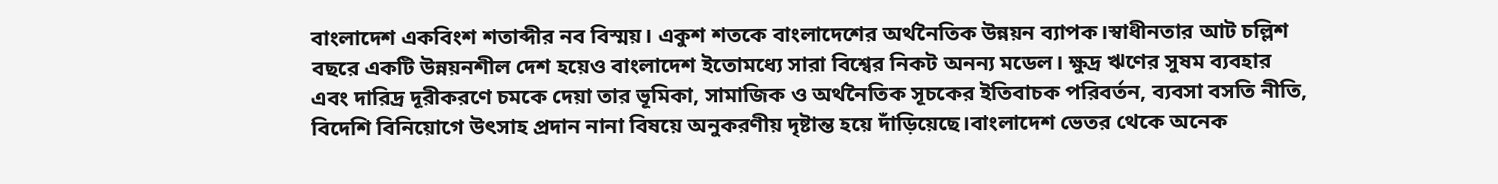বাংলাদেশ একবিংশ শতাব্দীর নব বিস্ময়। একুশ শতকে বাংলাদেশের অর্থনৈতিক উন্নয়ন ব্যাপক।স্বাধীনতার আট চল্লিশ বছরে একটি উন্নয়নশীল দেশ হয়েও বাংলাদেশ ইতোমধ্যে সারা বিশ্বের নিকট অনন্য মডেল। ক্ষুদ্র ঋণের সুষম ব্যবহার এবং দারিদ্র দূরীকরণে চমকে দেয়া তার ভূমিকা, সামাজিক ও অর্থনৈতিক সূচকের ইতিবাচক পরিবর্তন, ব্যবসা বসতি নীতি, বিদেশি বিনিয়োগে উৎসাহ প্রদান নানা বিষয়ে অনুকরণীয় দৃষ্টান্ত হয়ে দাঁড়িয়েছে।বাংলাদেশ ভেতর থেকে অনেক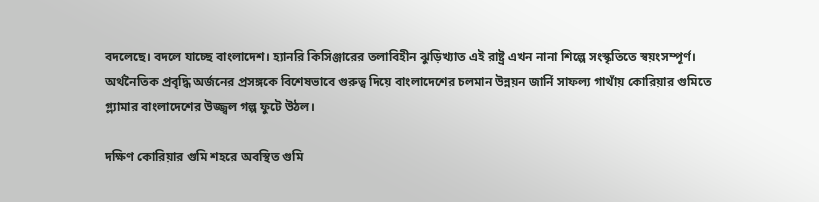বদলেছে। বদলে যাচ্ছে বাংলাদেশ। হ্যানরি কিসিঞ্জারের তলাবিহীন ঝুড়িখ্যাত এই রাষ্ট্র এখন নানা শিল্পে সংস্কৃতিতে স্বয়ংসম্পূর্ণ। অর্থনৈতিক প্রবৃদ্ধি অর্জনের প্রসঙ্গকে বিশেষভাবে গুরুত্ব দিয়ে বাংলাদেশের চলমান উন্নয়ন জার্নি সাফল্য গাথাঁয় কোরিয়ার গুমিতে গ্ল্যামার বাংলাদেশের উজ্জ্বল গল্প ফুটে উঠল।

দক্ষিণ কোরিয়ার গুমি শহরে অবস্থিত গুমি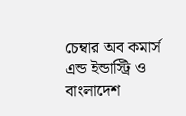চেম্বার অব কমার্স এন্ড ইন্ডাস্ট্রি ও বাংলাদেশ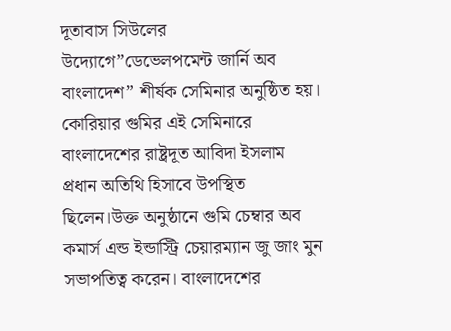দূতাবাস সিউলের উদ্যোগে”ডেভেলপমেন্ট জার্নি অব বাংলাদেশ” শীর্ষক সেমিনার অনুষ্ঠিত হয়। কোরিয়ার গুমির এই সেমিনারে বাংলাদেশের রাষ্ট্রদূত আবিদা ইসলাম প্রধান অতিথি হিসাবে উপস্থিত ছিলেন।উক্ত অনুষ্ঠানে গুমি চেম্বার অব কমার্স এন্ড ইন্ডাস্ট্রি চেয়ারম্যান জু জাং মুন সভাপতিত্ব করেন। বাংলাদেশের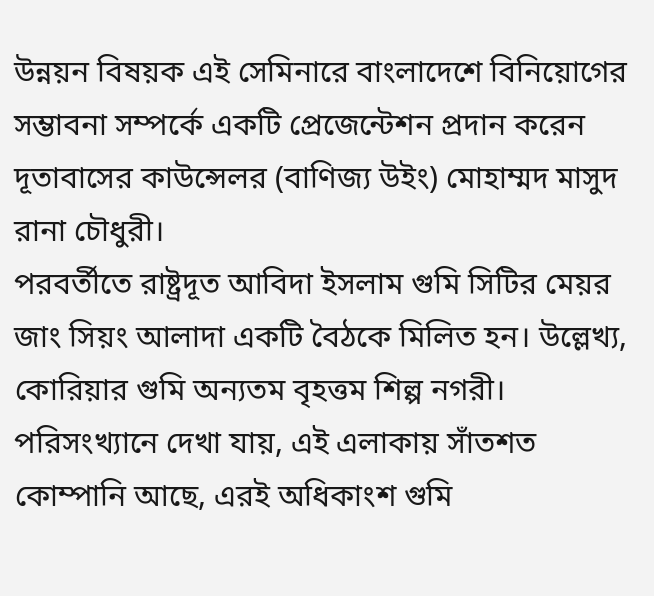উন্নয়ন বিষয়ক এই সেমিনারে বাংলাদেশে বিনিয়োগের সম্ভাবনা সম্পর্কে একটি প্রেজেন্টেশন প্রদান করেন দূতাবাসের কাউন্সেলর (বাণিজ্য উইং) মোহাম্মদ মাসুদ রানা চৌধুরী।
পরবর্তীতে রাষ্ট্রদূত আবিদা ইসলাম গুমি সিটির মেয়র জাং সিয়ং আলাদা একটি বৈঠকে মিলিত হন। উল্লেখ্য, কোরিয়ার গুমি অন্যতম বৃহত্তম শিল্প নগরী। পরিসংখ্যানে দেখা যায়, এই এলাকায় সাঁতশত কোম্পানি আছে, এরই অধিকাংশ গুমি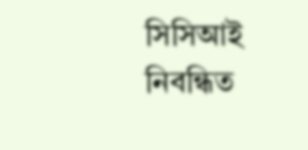সিসিআই নিবন্ধিত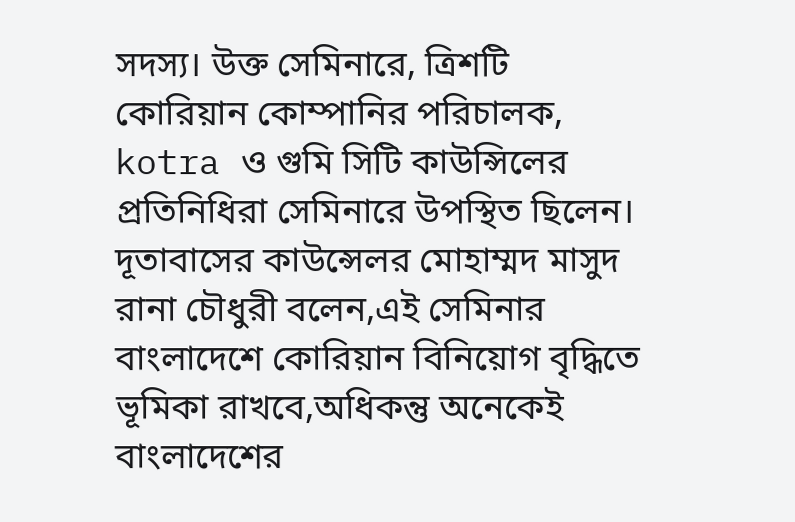সদস্য। উক্ত সেমিনারে, ত্রিশটি কোরিয়ান কোম্পানির পরিচালক, kotra ও গুমি সিটি কাউন্সিলের প্রতিনিধিরা সেমিনারে উপস্থিত ছিলেন। দূতাবাসের কাউন্সেলর মোহাম্মদ মাসুদ রানা চৌধুরী বলেন,এই সেমিনার বাংলাদেশে কোরিয়ান বিনিয়োগ বৃদ্ধিতে ভূমিকা রাখবে,অধিকন্তু অনেকেই বাংলাদেশের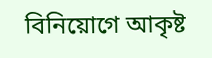বিনিয়োগে আকৃষ্ট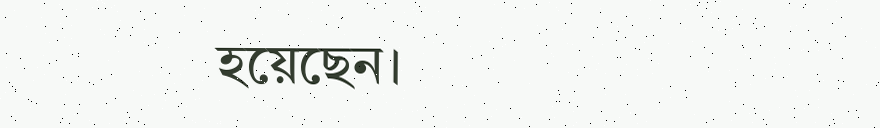হয়েছেন।